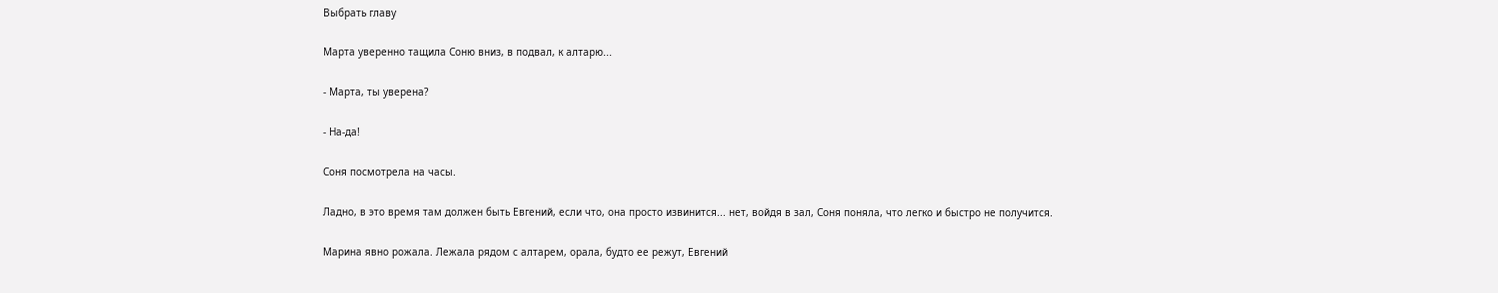Выбрать главу

Марта уверенно тащила Соню вниз, в подвал, к алтарю...

- Марта, ты уверена?

- На-да!

Соня посмотрела на часы.

Ладно, в это время там должен быть Евгений, если что, она просто извинится... нет, войдя в зал, Соня поняла, что легко и быстро не получится.

Марина явно рожала. Лежала рядом с алтарем, орала, будто ее режут, Евгений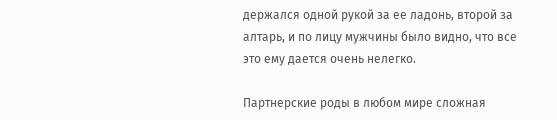держался одной рукой за ее ладонь, второй за алтарь, и по лицу мужчины было видно, что все это ему дается очень нелегко.

Партнерские роды в любом мире сложная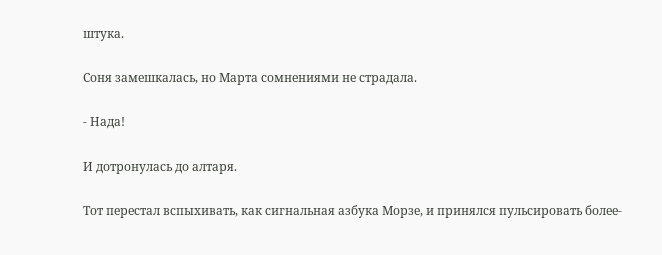штука.

Соня замешкалась, но Марта сомнениями не страдала.

- Нада!

И дотронулась до алтаря.

Тот перестал вспыхивать, как сигнальная азбука Морзе, и принялся пульсировать более-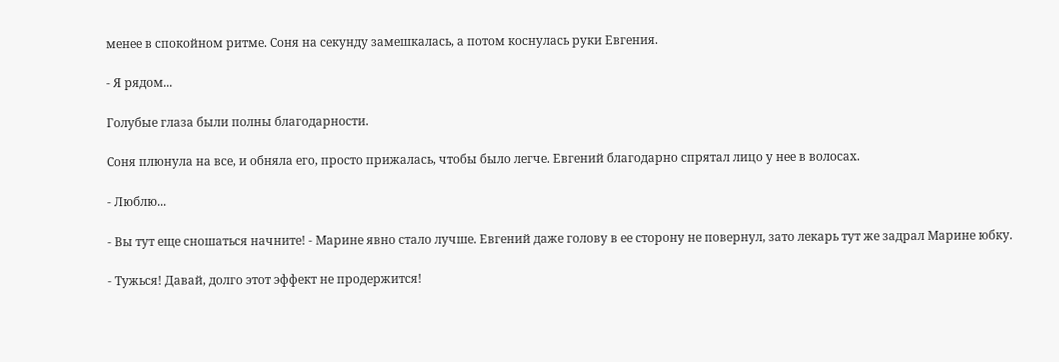менее в спокойном ритме. Соня на секунду замешкалась, а потом коснулась руки Евгения.

- Я рядом...

Голубые глаза были полны благодарности.

Соня плюнула на все, и обняла его, просто прижалась, чтобы было легче. Евгений благодарно спрятал лицо у нее в волосах.

- Люблю...

- Вы тут еще сношаться начните! - Марине явно стало лучше. Евгений даже голову в ее сторону не повернул, зато лекарь тут же задрал Марине юбку.

- Тужься! Давай, долго этот эффект не продержится!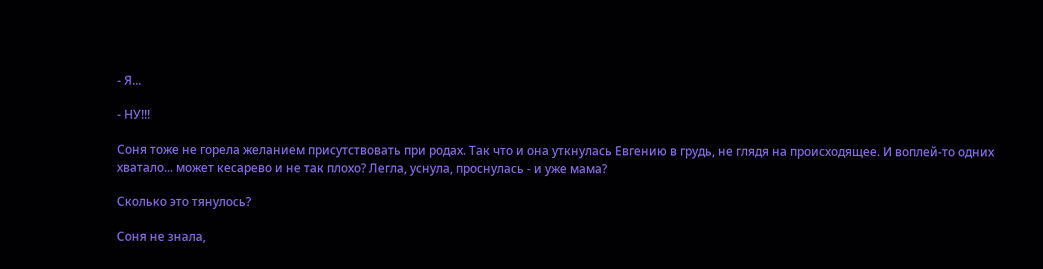- Я...

- НУ!!!

Соня тоже не горела желанием присутствовать при родах. Так что и она уткнулась Евгению в грудь, не глядя на происходящее. И воплей-то одних хватало... может кесарево и не так плохо? Легла, уснула, проснулась - и уже мама?

Сколько это тянулось?

Соня не знала,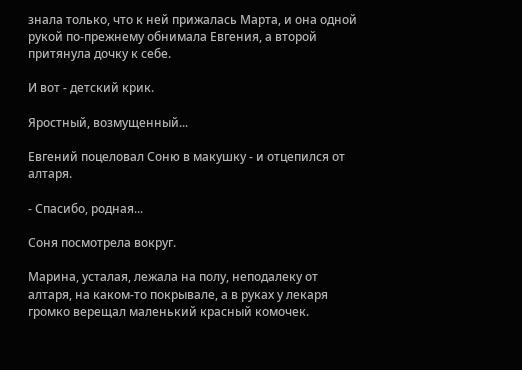знала только, что к ней прижалась Марта, и она одной рукой по-прежнему обнимала Евгения, а второй притянула дочку к себе.

И вот - детский крик.

Яростный, возмущенный...

Евгений поцеловал Соню в макушку - и отцепился от алтаря.

- Спасибо, родная...

Соня посмотрела вокруг.

Марина, усталая, лежала на полу, неподалеку от алтаря, на каком-то покрывале, а в руках у лекаря громко верещал маленький красный комочек.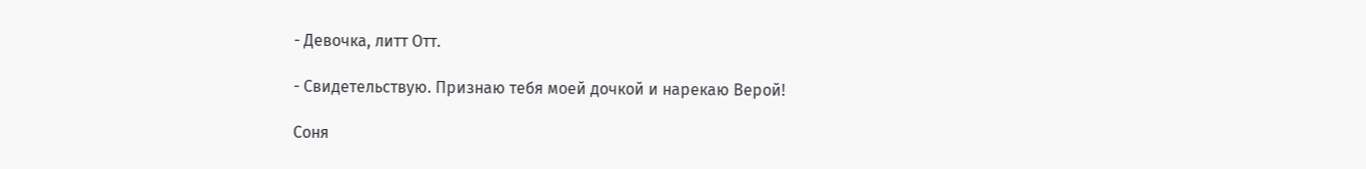- Девочка, литт Отт.

- Свидетельствую. Признаю тебя моей дочкой и нарекаю Верой!

Соня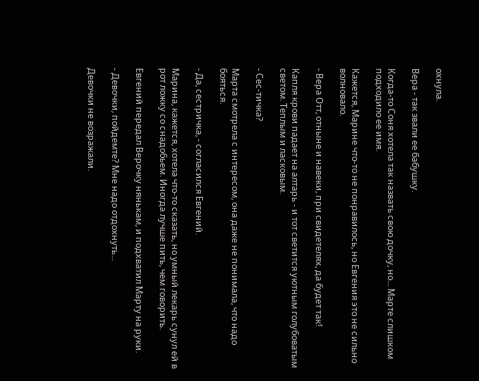охнула.

Вера - так звали ее бабушку.

Когда-то Соня хотела так назвать свою дочку, но... Марте слишком подходило ее имя.

Кажется, Марине что-то не понравилось, но Евгения это не сильно волновало.

- Вера Отт, отныне и навеки, при свидетелях, да будет так!

Капля крови падает на алтарь - и тот светится уютным голубоватым светом. Теплым и ласковым.

- Сес-тичка?

Марта смотрела с интересом, она даже не понимала, что надо бояться.

- Да, сестричка, - согласился Евгений.

Марина, кажется, хотела что-то сказать, но умный лекарь сунул ей в рот ложку со снадобьем. Иногда лучше пить, чем говорить.

Евгений передал Верочку нянькам, и подхватил Марту на руки.

- Девочки, пойдемте? Мне надо отдохнуть...

Девочки не возражали.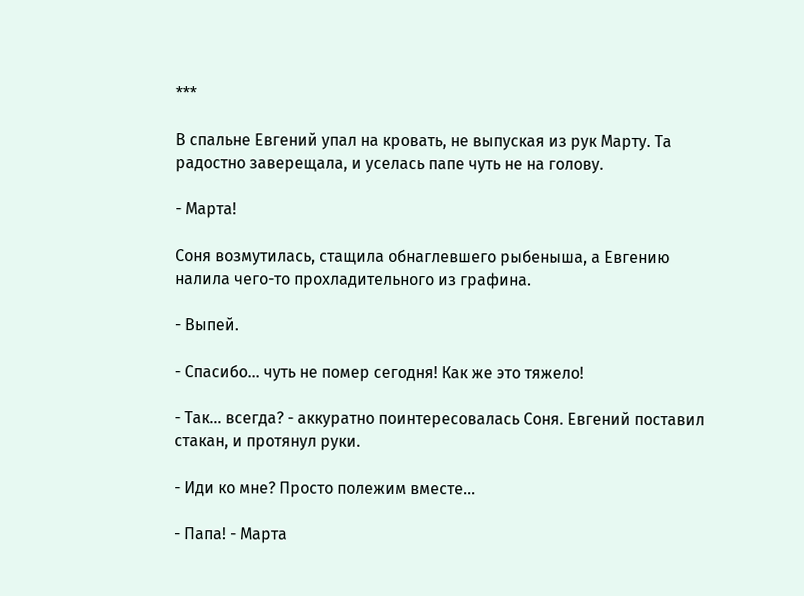***

В спальне Евгений упал на кровать, не выпуская из рук Марту. Та радостно заверещала, и уселась папе чуть не на голову.

- Марта!

Соня возмутилась, стащила обнаглевшего рыбеныша, а Евгению налила чего-то прохладительного из графина.

- Выпей.

- Спасибо... чуть не помер сегодня! Как же это тяжело!

- Так... всегда? - аккуратно поинтересовалась Соня. Евгений поставил стакан, и протянул руки.

- Иди ко мне? Просто полежим вместе...

- Папа! - Марта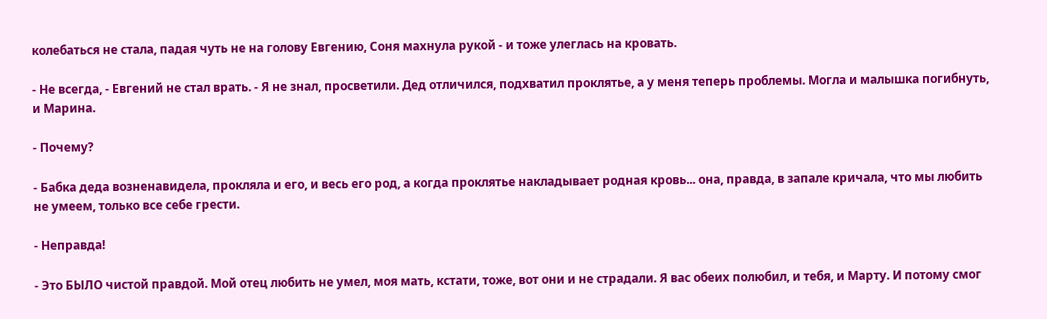колебаться не стала, падая чуть не на голову Евгению, Соня махнула рукой - и тоже улеглась на кровать.

- Не всегда, - Евгений не стал врать. - Я не знал, просветили. Дед отличился, подхватил проклятье, а у меня теперь проблемы. Могла и малышка погибнуть, и Марина.

- Почему?

- Бабка деда возненавидела, прокляла и его, и весь его род, а когда проклятье накладывает родная кровь... она, правда, в запале кричала, что мы любить не умеем, только все себе грести.

- Неправда!

- Это БЫЛО чистой правдой. Мой отец любить не умел, моя мать, кстати, тоже, вот они и не страдали. Я вас обеих полюбил, и тебя, и Марту. И потому смог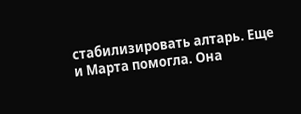стабилизировать алтарь. Еще и Марта помогла. Она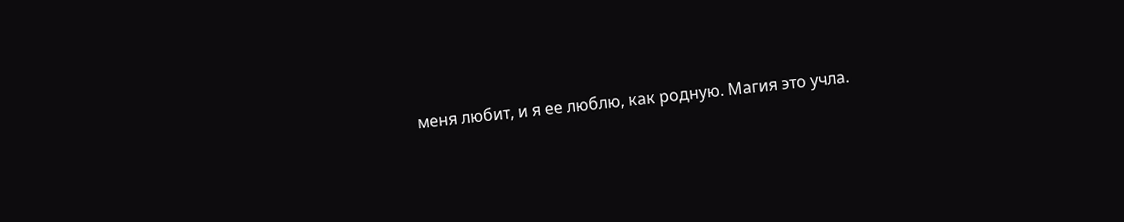меня любит, и я ее люблю, как родную. Магия это учла.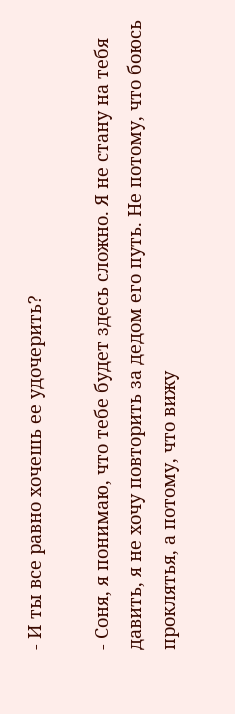- И ты все равно хочешь ее удочерить?

- Соня, я понимаю, что тебе будет здесь сложно. Я не стану на тебя давить, я не хочу повторить за дедом его путь. Не потому, что боюсь проклятья, а потому, что вижу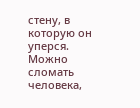стену, в которую он уперся. Можно сломать человека,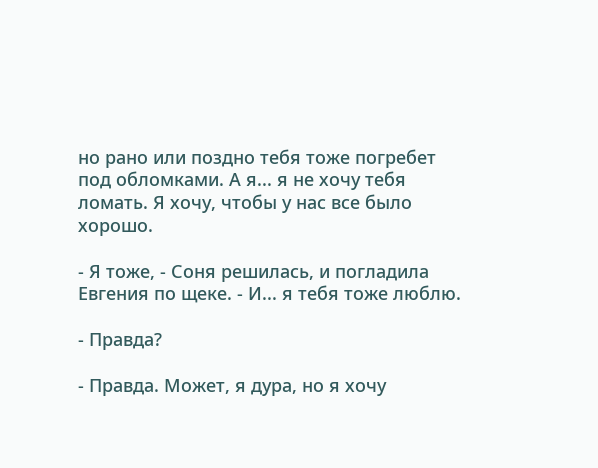но рано или поздно тебя тоже погребет под обломками. А я... я не хочу тебя ломать. Я хочу, чтобы у нас все было хорошо.

- Я тоже, - Соня решилась, и погладила Евгения по щеке. - И... я тебя тоже люблю.

- Правда?

- Правда. Может, я дура, но я хочу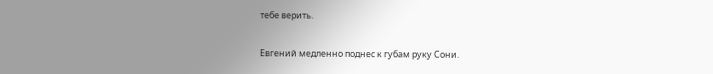тебе верить.

Евгений медленно поднес к губам руку Сони.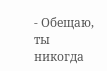- Обещаю, ты никогда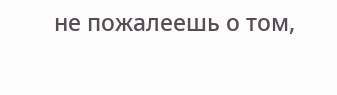не пожалеешь о том,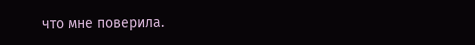что мне поверила.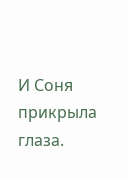И Соня прикрыла глаза.